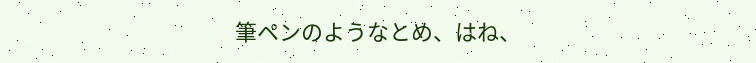筆ペンのようなとめ、はね、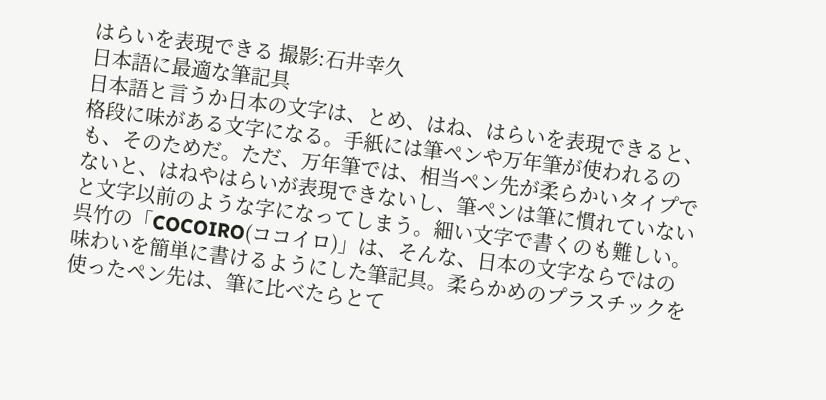はらいを表現できる 撮影:石井幸久
日本語に最適な筆記具
日本語と言うか日本の文字は、とめ、はね、はらいを表現できると、格段に味がある文字になる。手紙には筆ペンや万年筆が使われるのも、そのためだ。ただ、万年筆では、相当ペン先が柔らかいタイプでないと、はねやはらいが表現できないし、筆ペンは筆に慣れていないと文字以前のような字になってしまう。細い文字で書くのも難しい。
呉竹の「COCOIRO(ココイロ)」は、そんな、日本の文字ならではの味わいを簡単に書けるようにした筆記具。柔らかめのプラスチックを使ったペン先は、筆に比べたらとて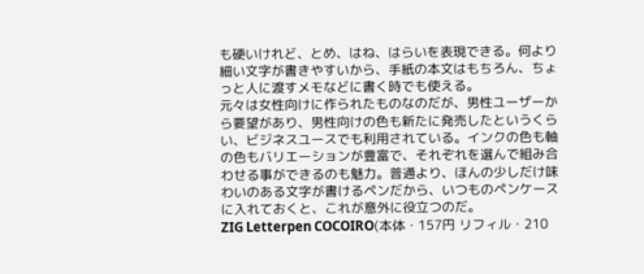も硬いけれど、とめ、はね、はらいを表現できる。何より細い文字が書きやすいから、手紙の本文はもちろん、ちょっと人に渡すメモなどに書く時でも使える。
元々は女性向けに作られたものなのだが、男性ユーザーから要望があり、男性向けの色も新たに発売したというくらい、ビジネスユースでも利用されている。インクの色も軸の色もバリエーションが豊富で、それぞれを選んで組み合わせる事ができるのも魅力。普通より、ほんの少しだけ味わいのある文字が書けるペンだから、いつものペンケースに入れておくと、これが意外に役立つのだ。
ZIG Letterpen COCOIRO(本体・157円 リフィル・210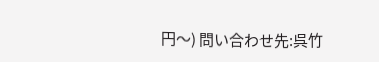円〜) 問い合わせ先:呉竹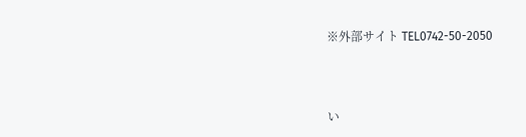※外部サイト TEL0742-50-2050



い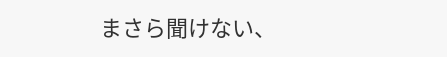まさら聞けない、